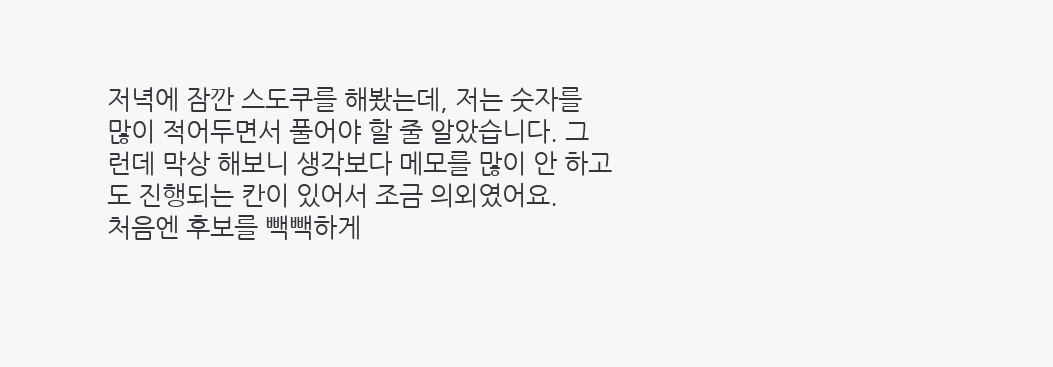저녁에 잠깐 스도쿠를 해봤는데, 저는 숫자를 많이 적어두면서 풀어야 할 줄 알았습니다. 그런데 막상 해보니 생각보다 메모를 많이 안 하고도 진행되는 칸이 있어서 조금 의외였어요.
처음엔 후보를 빽빽하게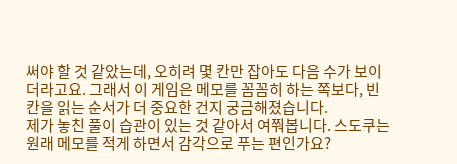써야 할 것 같았는데, 오히려 몇 칸만 잡아도 다음 수가 보이더라고요. 그래서 이 게임은 메모를 꼼꼼히 하는 쪽보다, 빈칸을 읽는 순서가 더 중요한 건지 궁금해졌습니다.
제가 놓친 풀이 습관이 있는 것 같아서 여쭤봅니다. 스도쿠는 원래 메모를 적게 하면서 감각으로 푸는 편인가요?